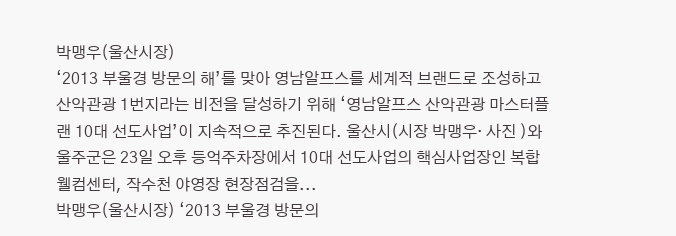박맹우(울산시장)
‘2013 부울경 방문의 해’를 맞아 영남알프스를 세계적 브랜드로 조성하고 산악관광 1번지라는 비전을 달성하기 위해 ‘영남알프스 산악관광 마스터플랜 10대 선도사업’이 지속적으로 추진된다. 울산시(시장 박맹우· 사진 )와 울주군은 23일 오후 등억주차장에서 10대 선도사업의 핵심사업장인 복합웰컴센터, 작수천 야영장 현장점검을...
박맹우(울산시장) ‘2013 부울경 방문의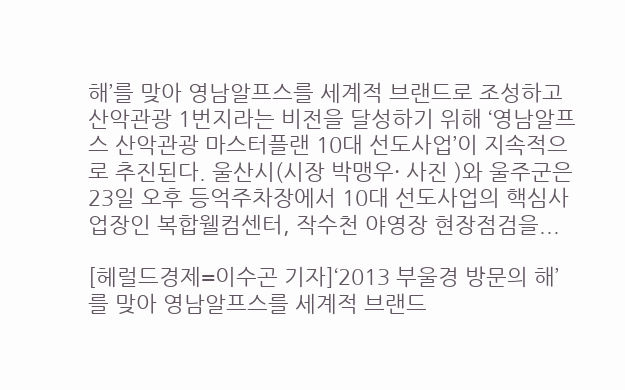해’를 맞아 영남알프스를 세계적 브랜드로 조성하고 산악관광 1번지라는 비전을 달성하기 위해 ‘영남알프스 산악관광 마스터플랜 10대 선도사업’이 지속적으로 추진된다. 울산시(시장 박맹우· 사진 )와 울주군은 23일 오후 등억주차장에서 10대 선도사업의 핵심사업장인 복합웰컴센터, 작수천 야영장 현장점검을...

[헤럴드경제=이수곤 기자]‘2013 부울경 방문의 해’를 맞아 영남알프스를 세계적 브랜드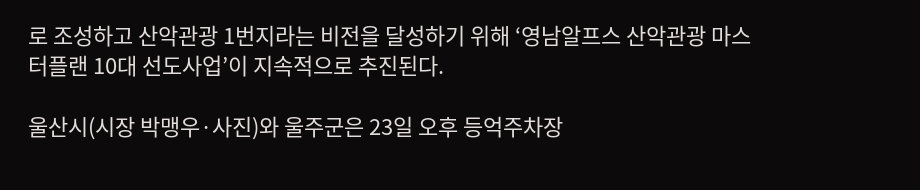로 조성하고 산악관광 1번지라는 비전을 달성하기 위해 ‘영남알프스 산악관광 마스터플랜 10대 선도사업’이 지속적으로 추진된다.

울산시(시장 박맹우·사진)와 울주군은 23일 오후 등억주차장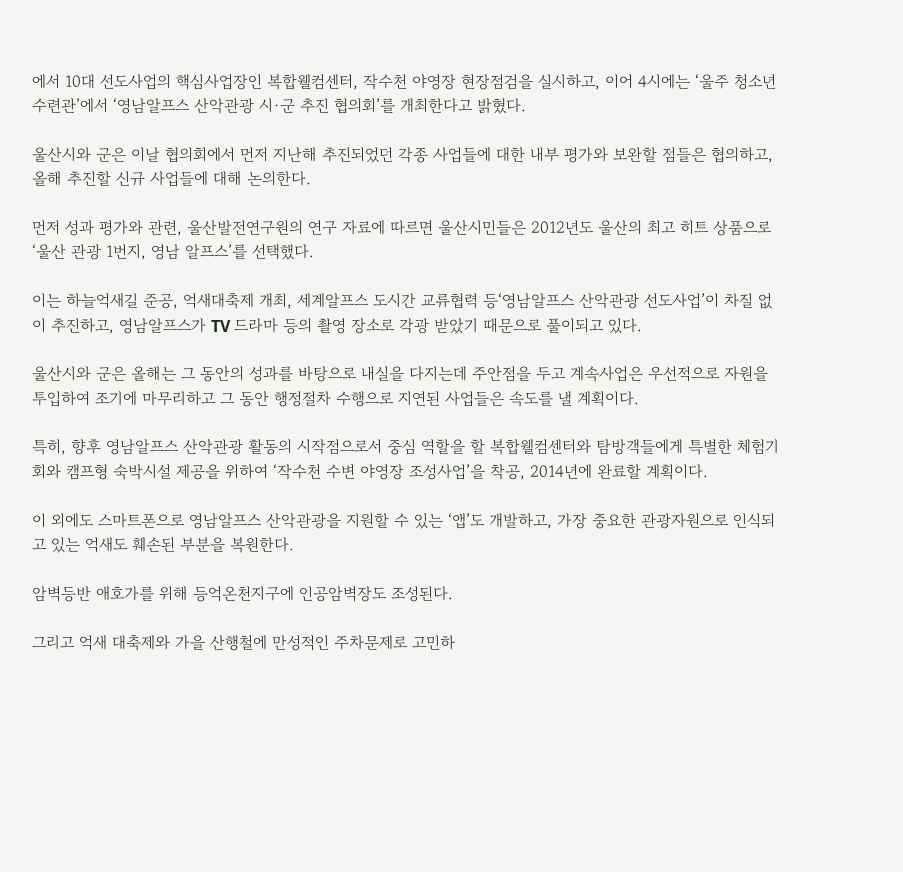에서 10대 선도사업의 핵심사업장인 복합웰컴센터, 작수천 야영장 현장점검을 실시하고, 이어 4시에는 ‘울주 청소년 수련관’에서 ‘영남알프스 산악관광 시·군 추진 협의회’를 개최한다고 밝혔다.

울산시와 군은 이날 협의회에서 먼저 지난해 추진되었던 각종 사업들에 대한 내부 평가와 보완할 점들은 협의하고, 올해 추진할 신규 사업들에 대해 논의한다.

먼저 성과 평가와 관련, 울산발전연구원의 연구 자료에 따르면 울산시민들은 2012년도 울산의 최고 히트 상품으로 ‘울산 관광 1번지, 영남 알프스’를 선택했다.

이는 하늘억새길 준공, 억새대축제 개최, 세계알프스 도시간 교류협력 등‘영남알프스 산악관광 선도사업’이 차질 없이 추진하고, 영남알프스가 TV 드라마 등의 촬영 장소로 각광 받았기 때문으로 풀이되고 있다.

울산시와 군은 올해는 그 동안의 성과를 바탕으로 내실을 다지는데 주안점을 두고 계속사업은 우선적으로 자원을 투입하여 조기에 마무리하고 그 동안 행정절차 수행으로 지연된 사업들은 속도를 낼 계획이다.

특히, 향후 영남알프스 산악관광 활동의 시작점으로서 중심 역할을 할 복합웰컴센터와 탐방객들에게 특별한 체험기회와 캠프형 숙박시설 제공을 위하여 ‘작수천 수변 야영장 조성사업’을 착공, 2014년에 완료할 계획이다.

이 외에도 스마트폰으로 영남알프스 산악관광을 지원할 수 있는 ‘앱’도 개발하고, 가장 중요한 관광자원으로 인식되고 있는 억새도 훼손된 부분을 복원한다.

암벽등반 애호가를 위해 등억온천지구에 인공암벽장도 조성된다.

그리고 억새 대축제와 가을 산행철에 만성적인 주차문제로 고민하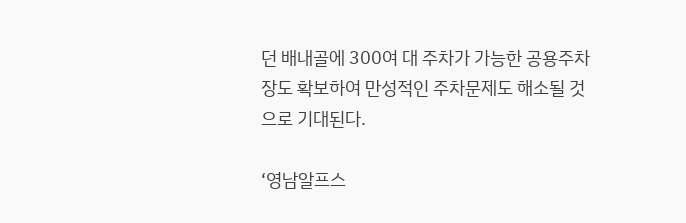던 배내골에 300여 대 주차가 가능한 공용주차장도 확보하여 만성적인 주차문제도 해소될 것으로 기대된다.

‘영남알프스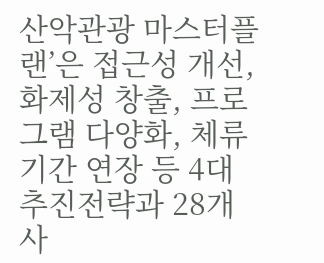산악관광 마스터플랜’은 접근성 개선, 화제성 창출, 프로그램 다양화, 체류기간 연장 등 4대 추진전략과 28개 사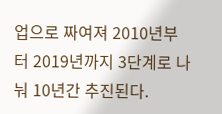업으로 짜여져 2010년부터 2019년까지 3단계로 나눠 10년간 추진된다.